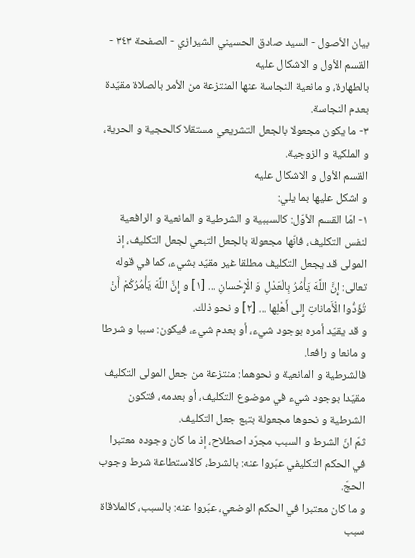بيان الأصول - السيد صادق الحسيني الشيرازي - الصفحة ٣٤٣ - القسم الأول و الاشكال عليه
بالطهارة، و مانعية النجاسة عنها المنتزعة من الأمر بالصلاة مقيّدة بعدم النجاسة.
٣- ما يكون مجعولا بالجعل التشريعي مستقلا كالحجية و الحرية، و الملكية و الزوجية.
القسم الأول و الاشكال عليه
و اشكل عليها بما يلي:
١- امّا القسم الأوّل: كالسببية و الشرطية و المانعية و الرافعية لنفس التكليف، فانّها مجعولة بالجعل التبعي لجعل التكليف، إذ المولى قد يجعل التكليف مطلقا غير مقيّد بشيء، كما في قوله تعالى: إِنَّ اللَّهَ يَأْمُرُ بِالْعَدْلِ وَ الْإِحْسانِ ... [١] و إِنَّ اللَّهَ يَأْمُرُكُمْ أَنْ تُؤَدُّوا الْأَماناتِ إِلى أَهْلِها ... [٢] و نحو ذلك.
و قد يقيّد أمره بوجود شيء، أو بعدم شيء، فيكون: سببا و شرطا و مانعا و رافعا.
فالشرطية و المانعية و نحوهما: منتزعة من جعل المولى التكليف مقيّدا بوجود شيء في موضوع التكليف، أو بعدمه، فتكون الشرطية و نحوها مجعولة بتبع جعل التكليف.
ثمّ انّ الشرط و السبب مجرّد اصطلاح، إذ ما كان وجوده معتبرا في الحكم التكليفي عبّروا عنه: بالشرط، كالاستطاعة شرط وجوب الحجّ.
و ما كان معتبرا في الحكم الوضعي، عبّروا عنه: بالسبب، كالملاقاة سبب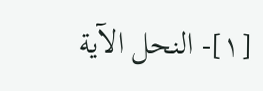[١]- النحل الآية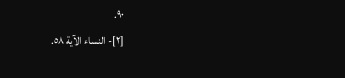٩٠.
[٢]- النساء الآية ٥٨.